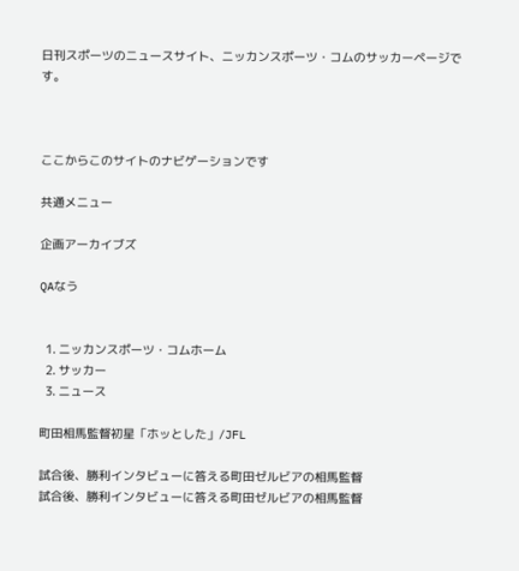日刊スポーツのニュースサイト、ニッカンスポーツ・コムのサッカーページです。



ここからこのサイトのナビゲーションです

共通メニュー

企画アーカイブズ

QAなう


  1. ニッカンスポーツ・コムホーム
  2. サッカー
  3. ニュース

町田相馬監督初星「ホッとした」/JFL

試合後、勝利インタビューに答える町田ゼルビアの相馬監督
試合後、勝利インタビューに答える町田ゼルビアの相馬監督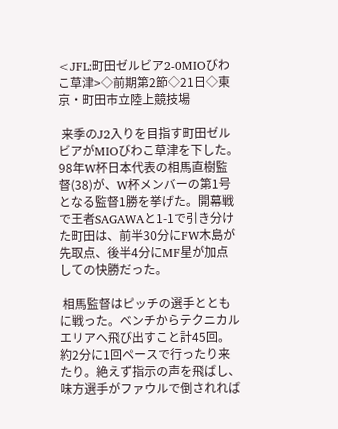<JFL:町田ゼルビア2-0MIOびわこ草津>◇前期第2節◇21日◇東京・町田市立陸上競技場

 来季のJ2入りを目指す町田ゼルビアがMIOびわこ草津を下した。98年W杯日本代表の相馬直樹監督(38)が、W杯メンバーの第1号となる監督1勝を挙げた。開幕戦で王者SAGAWAと1-1で引き分けた町田は、前半30分にFW木島が先取点、後半4分にMF星が加点しての快勝だった。

 相馬監督はピッチの選手とともに戦った。ベンチからテクニカルエリアへ飛び出すこと計45回。約2分に1回ペースで行ったり来たり。絶えず指示の声を飛ばし、味方選手がファウルで倒されれば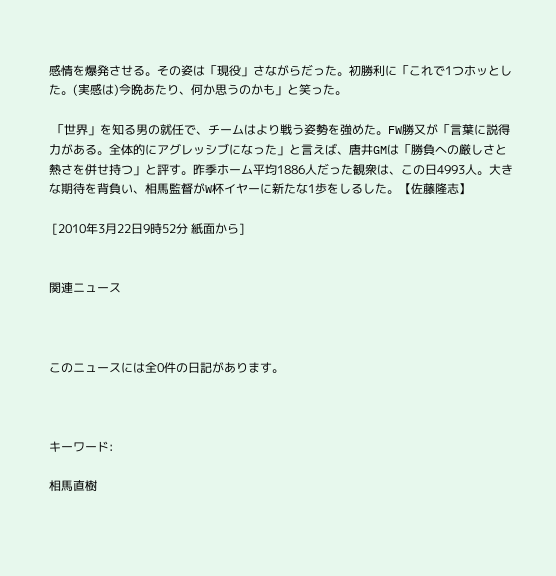感情を爆発させる。その姿は「現役」さながらだった。初勝利に「これで1つホッとした。(実感は)今晩あたり、何か思うのかも」と笑った。

 「世界」を知る男の就任で、チームはより戦う姿勢を強めた。FW勝又が「言葉に説得力がある。全体的にアグレッシブになった」と言えば、唐井GMは「勝負への厳しさと熱さを併せ持つ」と評す。昨季ホーム平均1886人だった観衆は、この日4993人。大きな期待を背負い、相馬監督がW杯イヤーに新たな1歩をしるした。【佐藤隆志】

 [2010年3月22日9時52分 紙面から]


関連ニュース



このニュースには全0件の日記があります。



キーワード:

相馬直樹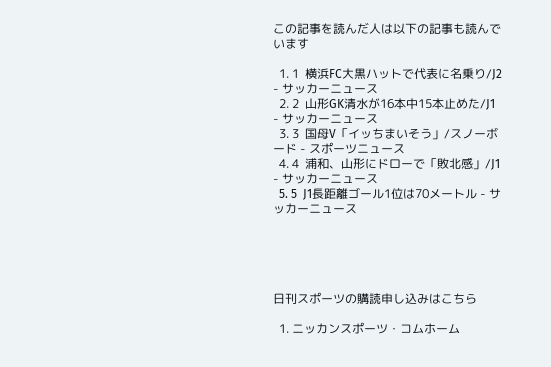この記事を読んだ人は以下の記事も読んでいます

  1. 1  横浜FC大黒ハットで代表に名乗り/J2 - サッカーニュース
  2. 2  山形GK清水が16本中15本止めた/J1 - サッカーニュース
  3. 3  国母V「イッちまいそう」/スノーボード - スポーツニュース
  4. 4  浦和、山形にドローで「敗北感」/J1 - サッカーニュース
  5. 5  J1長距離ゴール1位は70メートル - サッカーニュース





日刊スポーツの購読申し込みはこちら

  1. ニッカンスポーツ・コムホーム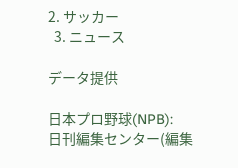2. サッカー
  3. ニュース

データ提供

日本プロ野球(NPB):
日刊編集センター(編集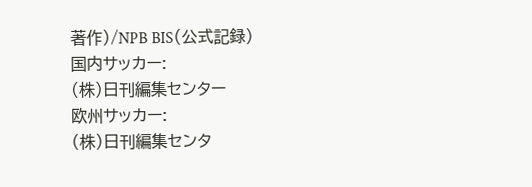著作)/NPB BIS(公式記録)
国内サッカー:
(株)日刊編集センター
欧州サッカー:
(株)日刊編集センタ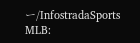ー/InfostradaSports
MLB: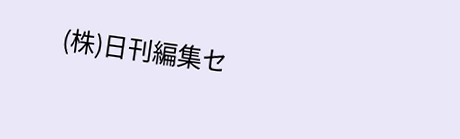(株)日刊編集セ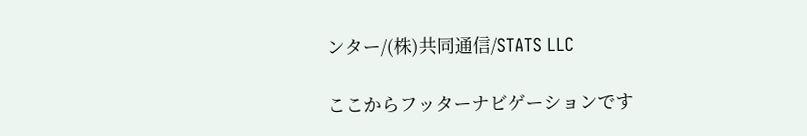ンター/(株)共同通信/STATS LLC

ここからフッターナビゲーションです